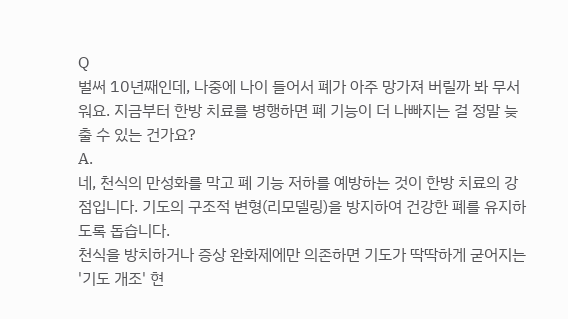Q
벌써 10년째인데, 나중에 나이 들어서 폐가 아주 망가져 버릴까 봐 무서워요. 지금부터 한방 치료를 병행하면 폐 기능이 더 나빠지는 걸 정말 늦출 수 있는 건가요?
A.
네, 천식의 만성화를 막고 폐 기능 저하를 예방하는 것이 한방 치료의 강점입니다. 기도의 구조적 변형(리모델링)을 방지하여 건강한 폐를 유지하도록 돕습니다.
천식을 방치하거나 증상 완화제에만 의존하면 기도가 딱딱하게 굳어지는 '기도 개조' 현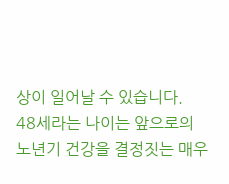상이 일어날 수 있습니다.
48세라는 나이는 앞으로의 노년기 건강을 결정짓는 매우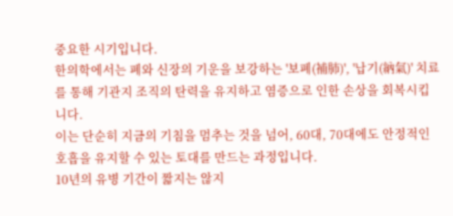중요한 시기입니다.
한의학에서는 폐와 신장의 기운을 보강하는 '보폐(補肺)', '납기(納氣)' 치료를 통해 기관지 조직의 탄력을 유지하고 염증으로 인한 손상을 회복시킵니다.
이는 단순히 지금의 기침을 멈추는 것을 넘어, 60대, 70대에도 안정적인 호흡을 유지할 수 있는 토대를 만드는 과정입니다.
10년의 유병 기간이 짧지는 않지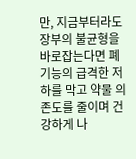만, 지금부터라도 장부의 불균형을 바로잡는다면 폐 기능의 급격한 저하를 막고 약물 의존도를 줄이며 건강하게 나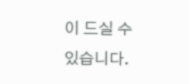이 드실 수 있습니다.